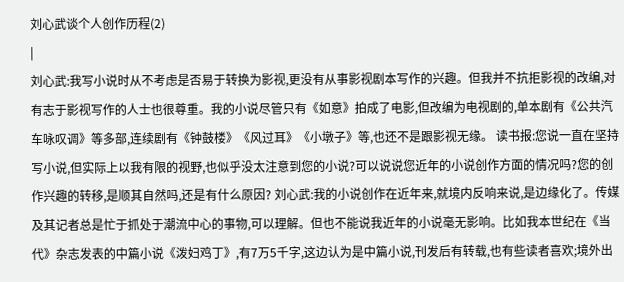刘心武谈个人创作历程(2)
|
刘心武:我写小说时从不考虑是否易于转换为影视,更没有从事影视剧本写作的兴趣。但我并不抗拒影视的改编,对有志于影视写作的人士也很尊重。我的小说尽管只有《如意》拍成了电影,但改编为电视剧的,单本剧有《公共汽车咏叹调》等多部,连续剧有《钟鼓楼》《风过耳》《小墩子》等,也还不是跟影视无缘。 读书报:您说一直在坚持写小说,但实际上以我有限的视野,也似乎没太注意到您的小说?可以说说您近年的小说创作方面的情况吗?您的创作兴趣的转移,是顺其自然吗,还是有什么原因? 刘心武:我的小说创作在近年来,就境内反响来说,是边缘化了。传媒及其记者总是忙于抓处于潮流中心的事物,可以理解。但也不能说我近年的小说毫无影响。比如我本世纪在《当代》杂志发表的中篇小说《泼妇鸡丁》,有7万5千字,这边认为是中篇小说,刊发后有转载,也有些读者喜欢;境外出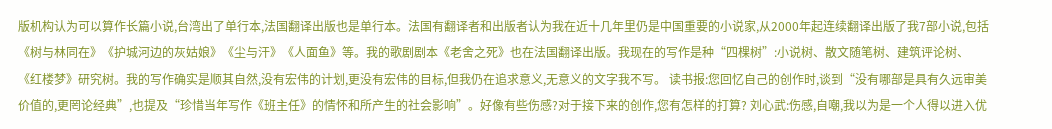版机构认为可以算作长篇小说,台湾出了单行本,法国翻译出版也是单行本。法国有翻译者和出版者认为我在近十几年里仍是中国重要的小说家,从2000年起连续翻译出版了我7部小说,包括《树与林同在》《护城河边的灰姑娘》《尘与汗》《人面鱼》等。我的歌剧剧本《老舍之死》也在法国翻译出版。我现在的写作是种“四棵树”:小说树、散文随笔树、建筑评论树、《红楼梦》研究树。我的写作确实是顺其自然,没有宏伟的计划,更没有宏伟的目标,但我仍在追求意义,无意义的文字我不写。 读书报:您回忆自己的创作时,谈到“没有哪部是具有久远审美价值的,更罔论经典”,也提及“珍惜当年写作《班主任》的情怀和所产生的社会影响”。好像有些伤感?对于接下来的创作,您有怎样的打算? 刘心武:伤感,自嘲,我以为是一个人得以进入优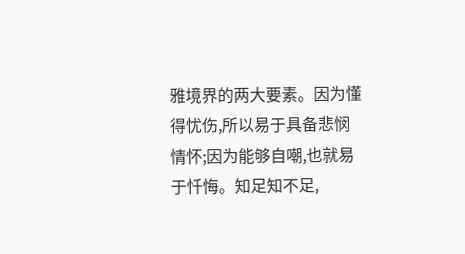雅境界的两大要素。因为懂得忧伤,所以易于具备悲悯情怀;因为能够自嘲,也就易于忏悔。知足知不足,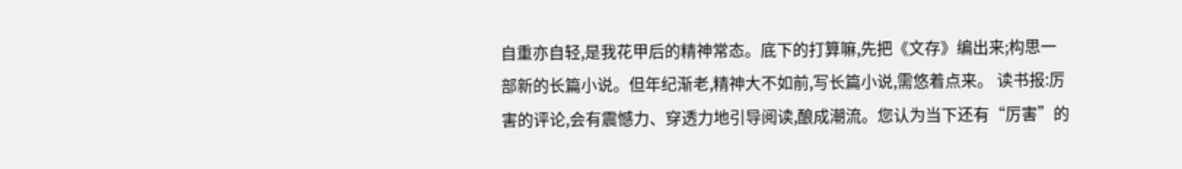自重亦自轻,是我花甲后的精神常态。底下的打算嘛,先把《文存》编出来;构思一部新的长篇小说。但年纪渐老,精神大不如前,写长篇小说,需悠着点来。 读书报:厉害的评论,会有震憾力、穿透力地引导阅读,酿成潮流。您认为当下还有“厉害”的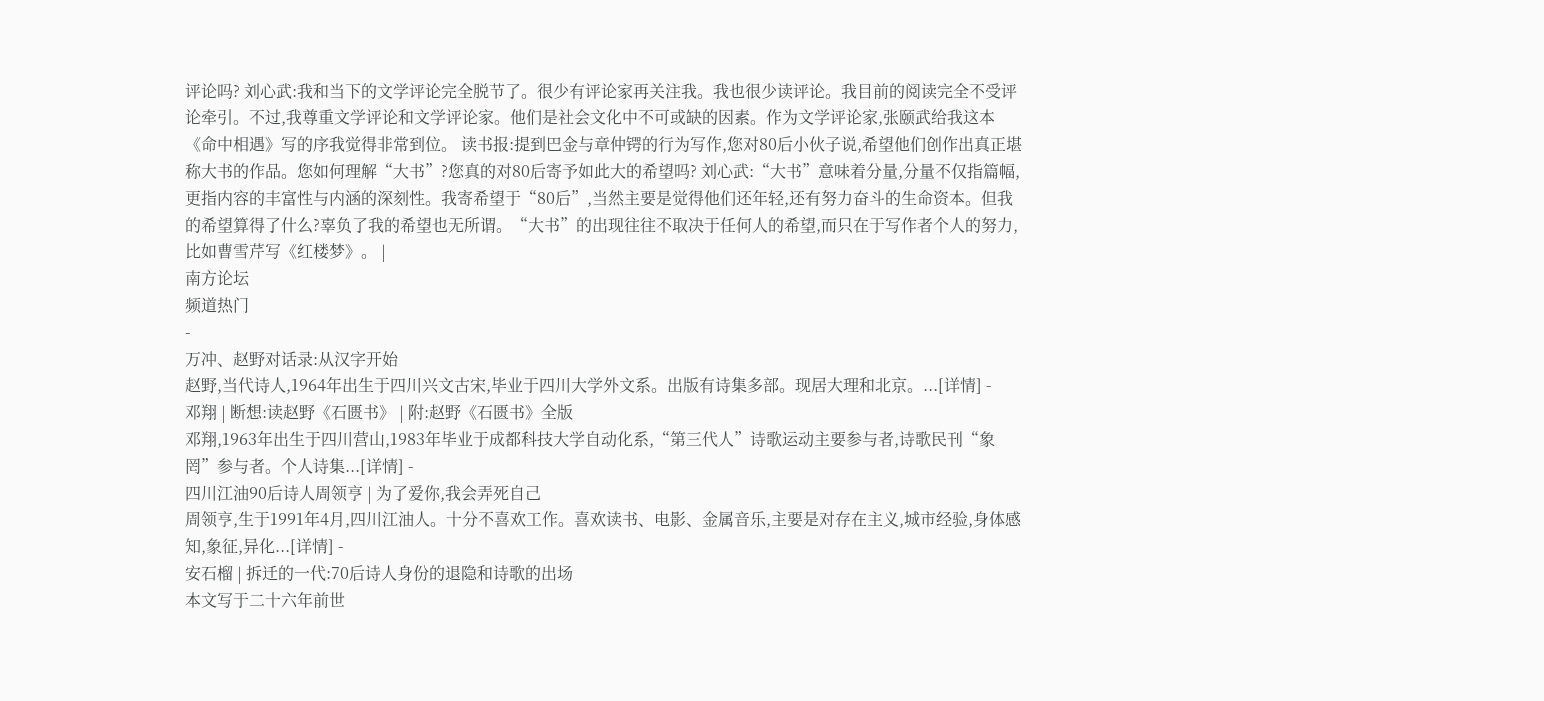评论吗? 刘心武:我和当下的文学评论完全脱节了。很少有评论家再关注我。我也很少读评论。我目前的阅读完全不受评论牵引。不过,我尊重文学评论和文学评论家。他们是社会文化中不可或缺的因素。作为文学评论家,张颐武给我这本《命中相遇》写的序我觉得非常到位。 读书报:提到巴金与章仲锷的行为写作,您对80后小伙子说,希望他们创作出真正堪称大书的作品。您如何理解“大书”?您真的对80后寄予如此大的希望吗? 刘心武:“大书”意味着分量,分量不仅指篇幅,更指内容的丰富性与内涵的深刻性。我寄希望于“80后”,当然主要是觉得他们还年轻,还有努力奋斗的生命资本。但我的希望算得了什么?辜负了我的希望也无所谓。“大书”的出现往往不取决于任何人的希望,而只在于写作者个人的努力,比如曹雪芹写《红楼梦》。 |
南方论坛
频道热门
-
万冲、赵野对话录:从汉字开始
赵野,当代诗人,1964年出生于四川兴文古宋,毕业于四川大学外文系。出版有诗集多部。现居大理和北京。...[详情] -
邓翔 | 断想:读赵野《石匮书》 | 附:赵野《石匮书》全版
邓翔,1963年出生于四川营山,1983年毕业于成都科技大学自动化系,“第三代人”诗歌运动主要参与者,诗歌民刊“象罔”参与者。个人诗集...[详情] -
四川江油90后诗人周领亨 | 为了爱你,我会弄死自己
周领亨,生于1991年4月,四川江油人。十分不喜欢工作。喜欢读书、电影、金属音乐,主要是对存在主义,城市经验,身体感知,象征,异化...[详情] -
安石榴 | 拆迁的一代:70后诗人身份的退隐和诗歌的出场
本文写于二十六年前世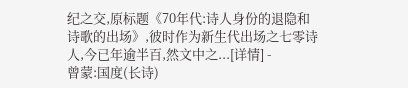纪之交,原标题《70年代:诗人身份的退隐和诗歌的出场》,彼时作为新生代出场之七零诗人,今已年逾半百,然文中之...[详情] -
曾蒙:国度(长诗)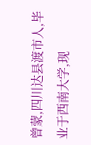曾蒙,四川达县渡市人,毕业于西南大学,现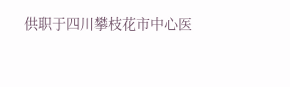供职于四川攀枝花市中心医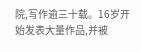院,写作逾三十载。16岁开始发表大量作品,并被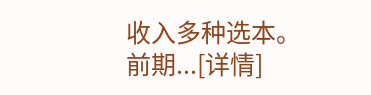收入多种选本。前期...[详情]